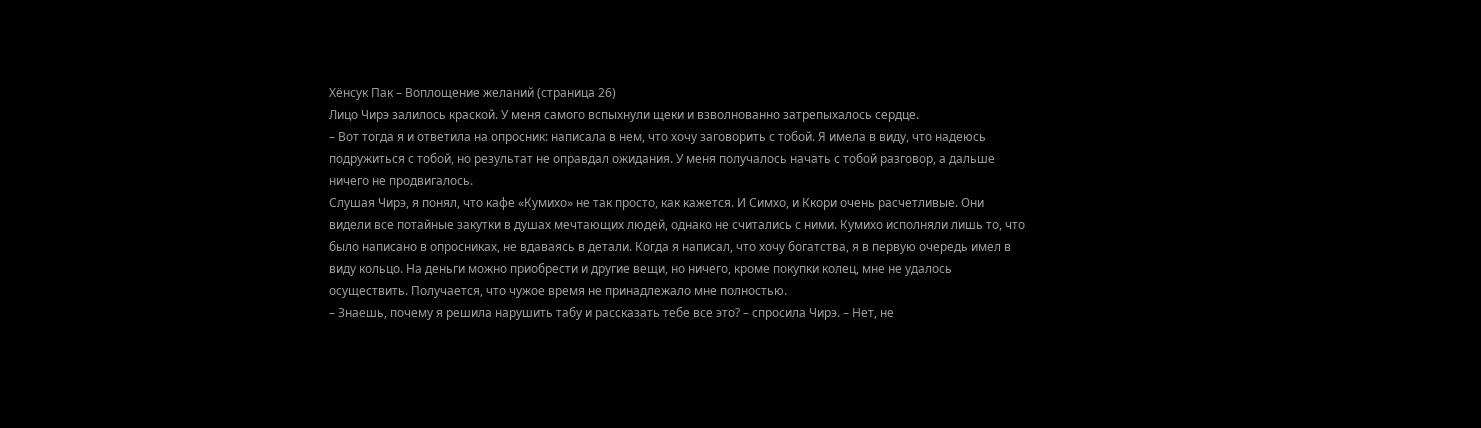Хёнсук Пак – Воплощение желаний (страница 26)
Лицо Чирэ залилось краской. У меня самого вспыхнули щеки и взволнованно затрепыхалось сердце.
– Вот тогда я и ответила на опросник: написала в нем, что хочу заговорить с тобой. Я имела в виду, что надеюсь подружиться с тобой, но результат не оправдал ожидания. У меня получалось начать с тобой разговор, а дальше ничего не продвигалось.
Слушая Чирэ, я понял, что кафе «Кумихо» не так просто, как кажется. И Симхо, и Ккори очень расчетливые. Они видели все потайные закутки в душах мечтающих людей, однако не считались с ними. Кумихо исполняли лишь то, что было написано в опросниках, не вдаваясь в детали. Когда я написал, что хочу богатства, я в первую очередь имел в виду кольцо. На деньги можно приобрести и другие вещи, но ничего, кроме покупки колец, мне не удалось осуществить. Получается, что чужое время не принадлежало мне полностью.
– Знаешь, почему я решила нарушить табу и рассказать тебе все это? – спросила Чирэ. – Нет, не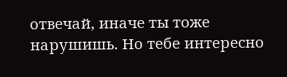отвечай, иначе ты тоже нарушишь. Но тебе интересно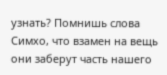узнать? Помнишь слова Симхо, что взамен на вещь они заберут часть нашего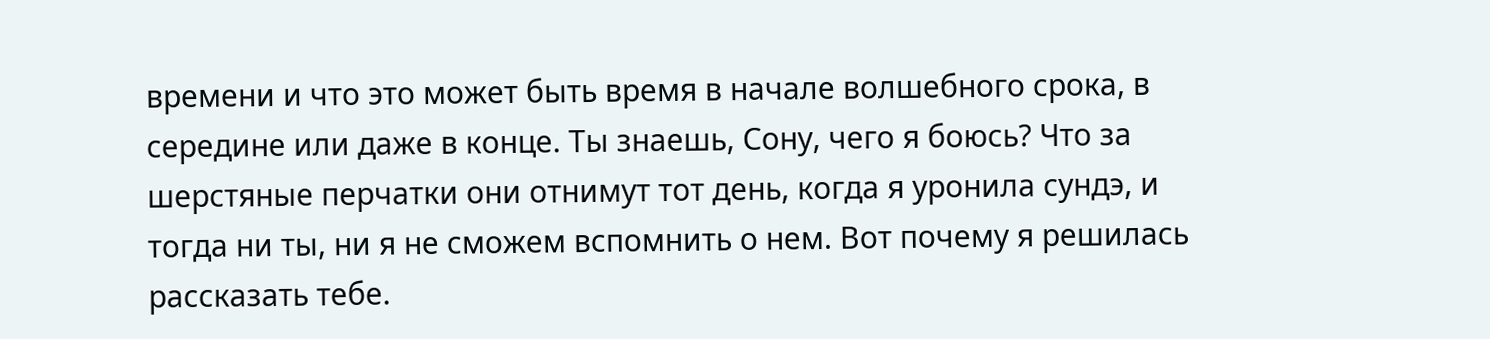времени и что это может быть время в начале волшебного срока, в середине или даже в конце. Ты знаешь, Сону, чего я боюсь? Что за шерстяные перчатки они отнимут тот день, когда я уронила сундэ, и тогда ни ты, ни я не сможем вспомнить о нем. Вот почему я решилась рассказать тебе.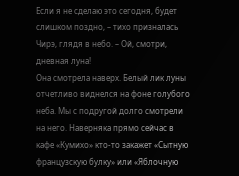Если я не сделаю это сегодня, будет слишком поздно, – тихо призналась Чирэ, глядя в небо. – Ой, смотри, дневная луна!
Она смотрела наверх. Белый лик луны отчетливо виднелся на фоне голубого неба. Мы с подругой долго смотрели на него. Наверняка прямо сейчас в кафе «Кумихо» кто-то закажет «Сытную французскую булку» или «Яблочную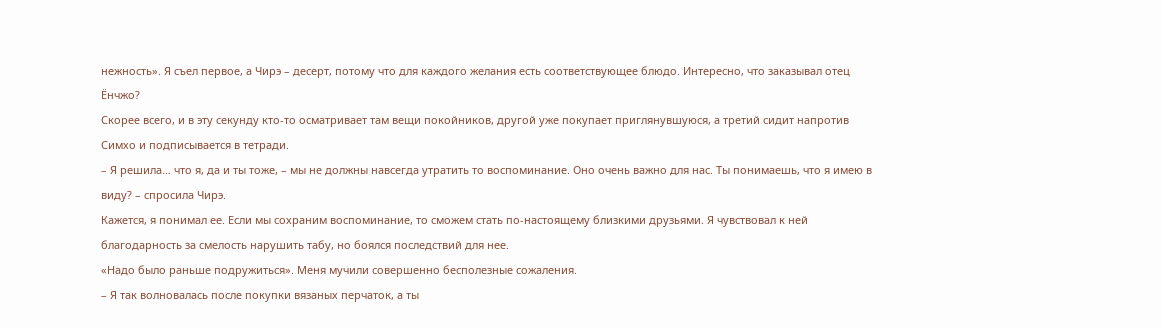нежность». Я съел первое, а Чирэ – десерт, потому что для каждого желания есть соответствующее блюдо. Интересно, что заказывал отец Ёнчжо?
Скорее всего, и в эту секунду кто-то осматривает там вещи покойников, другой уже покупает приглянувшуюся, а третий сидит напротив Симхо и подписывается в тетради.
– Я решила… что я, да и ты тоже, – мы не должны навсегда утратить то воспоминание. Оно очень важно для нас. Ты понимаешь, что я имею в виду? – спросила Чирэ.
Кажется, я понимал ее. Если мы сохраним воспоминание, то сможем стать по-настоящему близкими друзьями. Я чувствовал к ней благодарность за смелость нарушить табу, но боялся последствий для нее.
«Надо было раньше подружиться». Меня мучили совершенно бесполезные сожаления.
– Я так волновалась после покупки вязаных перчаток, а ты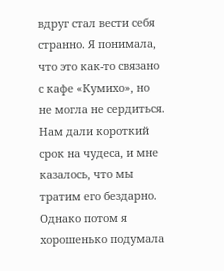вдруг стал вести себя странно. Я понимала, что это как-то связано с кафе «Кумихо», но не могла не сердиться. Нам дали короткий срок на чудеса, и мне казалось, что мы тратим его бездарно. Однако потом я хорошенько подумала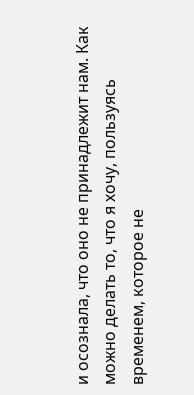и осознала, что оно не принадлежит нам. Как можно делать то, что я хочу, пользуясь временем, которое не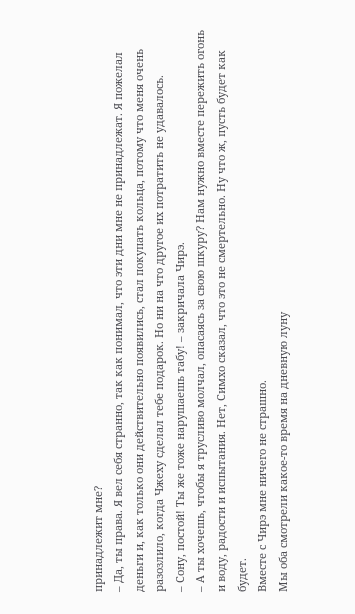принадлежит мне?
– Да, ты права. Я вел себя странно, так как понимал, что эти дни мне не принадлежат. Я пожелал деньги и, как только они действительно появились, стал покупать кольца, потому что меня очень разозлило, когда Чжеху сделал тебе подарок. Но ни на что другое их потратить не удавалось.
– Сону, постой! Ты же тоже нарушаешь табу! – закричала Чирэ.
– А ты хочешь, чтобы я трусливо молчал, опасаясь за свою шкуру? Нам нужно вместе пережить огонь и воду, радости и испытания. Нет, Симхо сказал, что это не смертельно. Ну что ж, пусть будет как будет.
Вместе с Чирэ мне ничего не страшно.
Мы оба смотрели какое-то время на дневную луну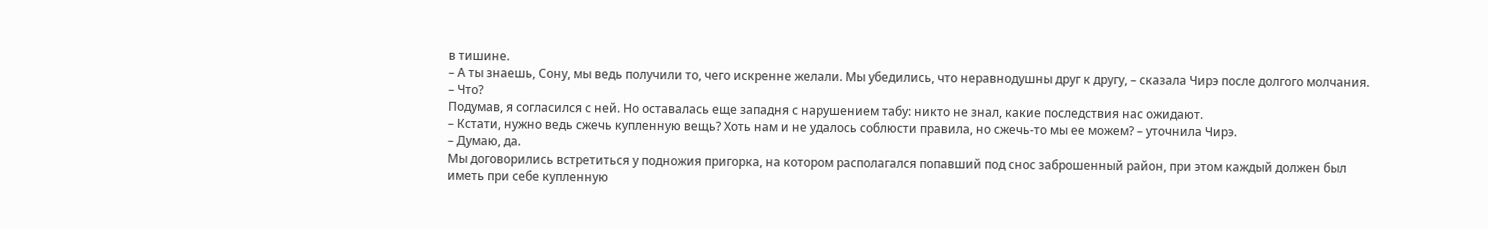в тишине.
– А ты знаешь, Сону, мы ведь получили то, чего искренне желали. Мы убедились, что неравнодушны друг к другу, – сказала Чирэ после долгого молчания.
– Что?
Подумав, я согласился с ней. Но оставалась еще западня с нарушением табу: никто не знал, какие последствия нас ожидают.
– Кстати, нужно ведь сжечь купленную вещь? Хоть нам и не удалось соблюсти правила, но сжечь-то мы ее можем? – уточнила Чирэ.
– Думаю, да.
Мы договорились встретиться у подножия пригорка, на котором располагался попавший под снос заброшенный район, при этом каждый должен был иметь при себе купленную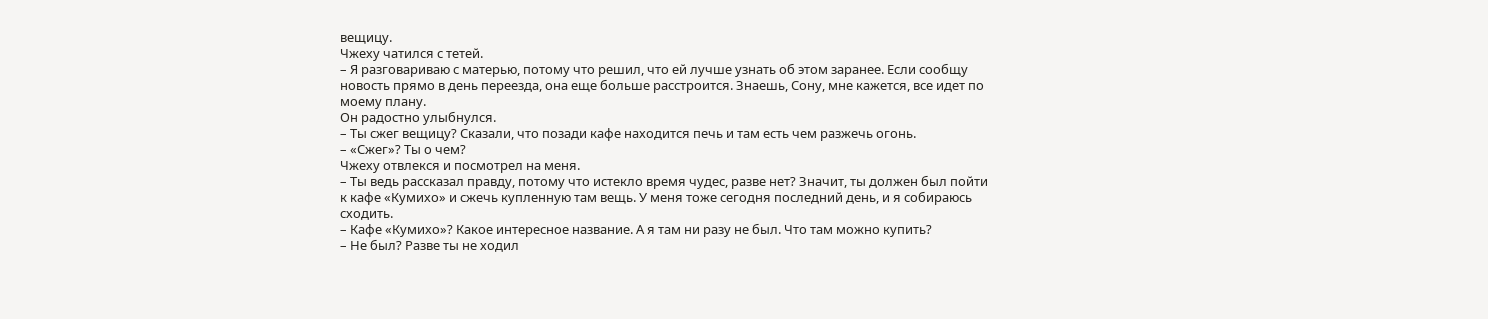вещицу.
Чжеху чатился с тетей.
– Я разговариваю с матерью, потому что решил, что ей лучше узнать об этом заранее. Если сообщу новость прямо в день переезда, она еще больше расстроится. Знаешь, Сону, мне кажется, все идет по моему плану.
Он радостно улыбнулся.
– Ты сжег вещицу? Сказали, что позади кафе находится печь и там есть чем разжечь огонь.
– «Сжег»? Ты о чем?
Чжеху отвлекся и посмотрел на меня.
– Ты ведь рассказал правду, потому что истекло время чудес, разве нет? Значит, ты должен был пойти к кафе «Кумихо» и сжечь купленную там вещь. У меня тоже сегодня последний день, и я собираюсь сходить.
– Кафе «Кумихо»? Какое интересное название. А я там ни разу не был. Что там можно купить?
– Не был? Разве ты не ходил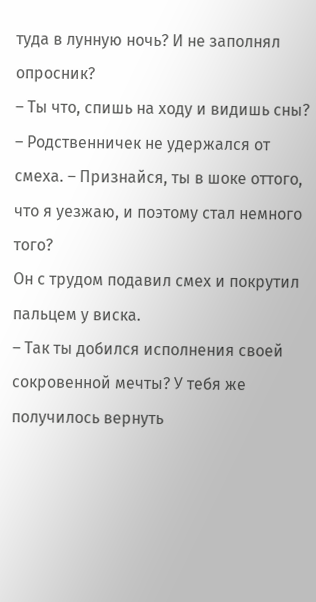туда в лунную ночь? И не заполнял опросник?
– Ты что, спишь на ходу и видишь сны? – Родственничек не удержался от смеха. – Признайся, ты в шоке оттого, что я уезжаю, и поэтому стал немного того?
Он с трудом подавил смех и покрутил пальцем у виска.
– Так ты добился исполнения своей сокровенной мечты? У тебя же получилось вернуть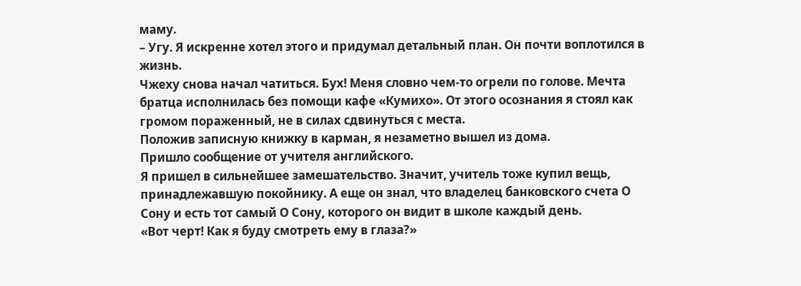маму.
– Угу. Я искренне хотел этого и придумал детальный план. Он почти воплотился в жизнь.
Чжеху снова начал чатиться. Бух! Меня словно чем-то огрели по голове. Мечта братца исполнилась без помощи кафе «Кумихо». От этого осознания я стоял как громом пораженный, не в силах сдвинуться с места.
Положив записную книжку в карман, я незаметно вышел из дома.
Пришло сообщение от учителя английского.
Я пришел в сильнейшее замешательство. Значит, учитель тоже купил вещь, принадлежавшую покойнику. А еще он знал, что владелец банковского счета О Сону и есть тот самый О Сону, которого он видит в школе каждый день.
«Вот черт! Как я буду смотреть ему в глаза?»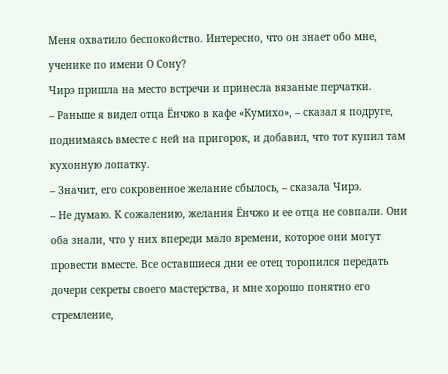Меня охватило беспокойство. Интересно, что он знает обо мне, ученике по имени О Сону?
Чирэ пришла на место встречи и принесла вязаные перчатки.
– Раньше я видел отца Ёнчжо в кафе «Кумихо», – сказал я подруге, поднимаясь вместе с ней на пригорок, и добавил, что тот купил там кухонную лопатку.
– Значит, его сокровенное желание сбылось, – сказала Чирэ.
– Не думаю. К сожалению, желания Ёнчжо и ее отца не совпали. Они оба знали, что у них впереди мало времени, которое они могут провести вместе. Все оставшиеся дни ее отец торопился передать дочери секреты своего мастерства, и мне хорошо понятно его стремление,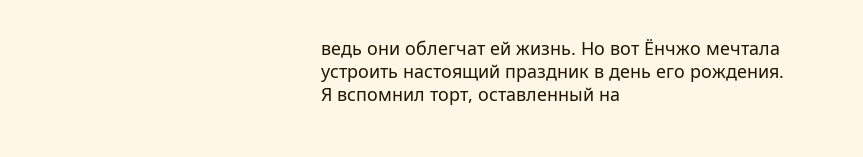ведь они облегчат ей жизнь. Но вот Ёнчжо мечтала устроить настоящий праздник в день его рождения.
Я вспомнил торт, оставленный на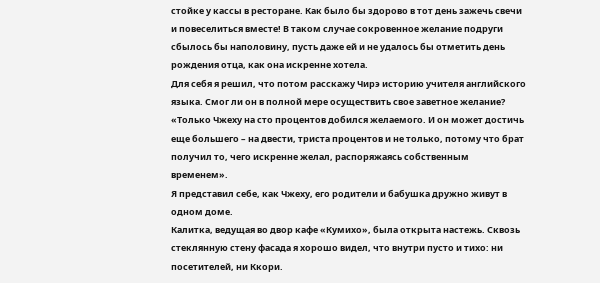стойке у кассы в ресторане. Как было бы здорово в тот день зажечь свечи и повеселиться вместе! В таком случае сокровенное желание подруги сбылось бы наполовину, пусть даже ей и не удалось бы отметить день рождения отца, как она искренне хотела.
Для себя я решил, что потом расскажу Чирэ историю учителя английского языка. Смог ли он в полной мере осуществить свое заветное желание?
«Только Чжеху на сто процентов добился желаемого. И он может достичь еще большего – на двести, триста процентов и не только, потому что брат получил то, чего искренне желал, распоряжаясь собственным временем».
Я представил себе, как Чжеху, его родители и бабушка дружно живут в одном доме.
Калитка, ведущая во двор кафе «Кумихо», была открыта настежь. Сквозь стеклянную стену фасада я хорошо видел, что внутри пусто и тихо: ни посетителей, ни Ккори.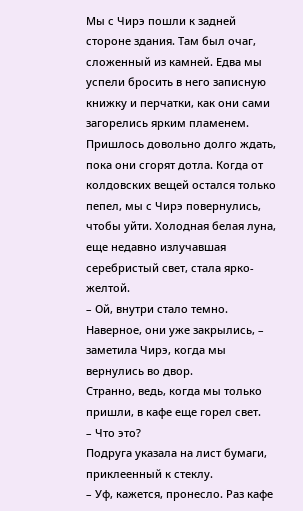Мы с Чирэ пошли к задней стороне здания. Там был очаг, сложенный из камней. Едва мы успели бросить в него записную книжку и перчатки, как они сами загорелись ярким пламенем. Пришлось довольно долго ждать, пока они сгорят дотла. Когда от колдовских вещей остался только пепел, мы с Чирэ повернулись, чтобы уйти. Холодная белая луна, еще недавно излучавшая серебристый свет, стала ярко-желтой.
– Ой, внутри стало темно. Наверное, они уже закрылись, – заметила Чирэ, когда мы вернулись во двор.
Странно, ведь, когда мы только пришли, в кафе еще горел свет.
– Что это?
Подруга указала на лист бумаги, приклеенный к стеклу.
– Уф, кажется, пронесло. Раз кафе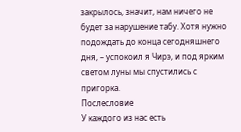закрылось, значит, нам ничего не будет за нарушение табу. Хотя нужно подождать до конца сегодняшнего дня, – успокоил я Чирэ, и под ярким светом луны мы спустились с пригорка.
Послесловие
У каждого из нас есть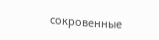сокровенные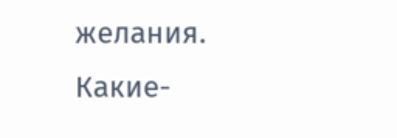желания. Какие-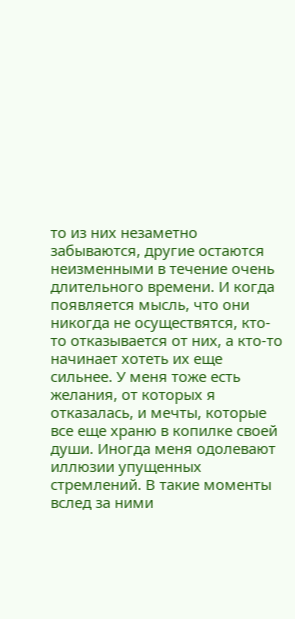то из них незаметно забываются, другие остаются неизменными в течение очень длительного времени. И когда появляется мысль, что они никогда не осуществятся, кто-то отказывается от них, а кто-то начинает хотеть их еще сильнее. У меня тоже есть желания, от которых я отказалась, и мечты, которые все еще храню в копилке своей души. Иногда меня одолевают иллюзии упущенных стремлений. В такие моменты вслед за ними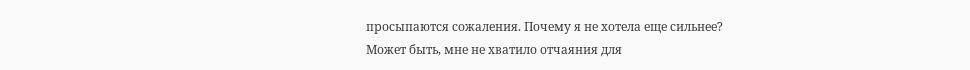просыпаются сожаления. Почему я не хотела еще сильнее? Может быть, мне не хватило отчаяния для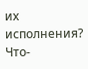их исполнения? Что-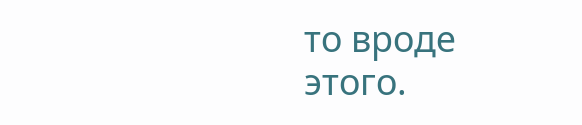то вроде этого.